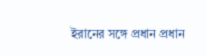ইরানের সঙ্গে প্রধান প্রধান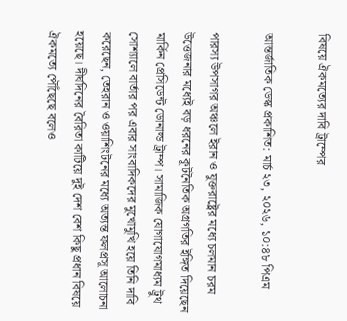বিষয়ে ঐকমত্যের দাবি ট্রাম্পের

আন্তর্জাতিক ডেস্ক প্রকাশিত: মার্চ ২৩, ২০২৬, ১০:৪৮ পিএম

পারস্য উপসাগর অঞ্চলে ইরান ও যুক্তরাষ্ট্রের মধ্যে চলমান চরম উত্তেজনার মধ্যেই বড় ধরনের কূটনৈতিক অগ্রগতির ইঙ্গিত দিয়েছেন মার্কিন প্রেসিডেন্ট ডোনাল্ড ট্রাম্প। সামাজিক যোগাযোগমাধ্যম ট্রুথ সোশ্যালে বার্তার পর এবার সাংবাদিকদের মুখোমুখি হয়ে তিনি দাবি করেছেন, তেহরান ও ওয়াশিংটনের মধ্যে অত্যন্ত ফলপ্রসূ আলোচনা হয়েছে। দীর্ঘদিনের বৈরিতা কাটিয়ে দুই দেশ বেশ কিছু প্রধান বিষয়ে ঐকমত্যে পৌঁছেছে বলেও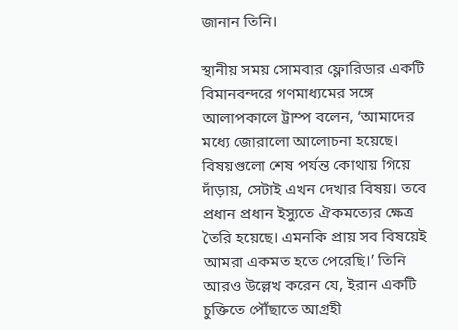জানান তিনি।

স্থানীয় সময় সোমবার ফ্লোরিডার একটি বিমানবন্দরে গণমাধ্যমের সঙ্গে আলাপকালে ট্রাম্প বলেন, ‘আমাদের মধ্যে জোরালো আলোচনা হয়েছে। বিষয়গুলো শেষ পর্যন্ত কোথায় গিয়ে দাঁড়ায়, সেটাই এখন দেখার বিষয়। তবে প্রধান প্রধান ইস্যুতে ঐকমত্যের ক্ষেত্র তৈরি হয়েছে। এমনকি প্রায় সব বিষয়েই আমরা একমত হতে পেরেছি।’ তিনি আরও উল্লেখ করেন যে, ইরান একটি চুক্তিতে পৌঁছাতে আগ্রহী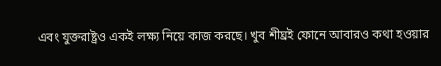এবং যুক্তরাষ্ট্রও একই লক্ষ্য নিয়ে কাজ করছে। খুব শীঘ্রই ফোনে আবারও কথা হওয়ার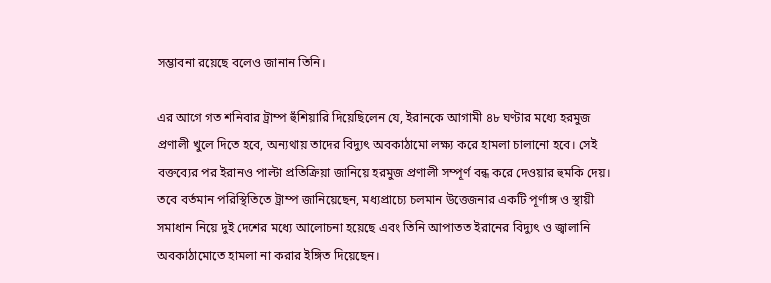সম্ভাবনা রয়েছে বলেও জানান তিনি।

এর আগে গত শনিবার ট্রাম্প হুঁশিয়ারি দিয়েছিলেন যে, ইরানকে আগামী ৪৮ ঘণ্টার মধ্যে হরমুজ প্রণালী খুলে দিতে হবে, অন্যথায় তাদের বিদ্যুৎ অবকাঠামো লক্ষ্য করে হামলা চালানো হবে। সেই বক্তব্যের পর ইরানও পাল্টা প্রতিক্রিয়া জানিয়ে হরমুজ প্রণালী সম্পূর্ণ বন্ধ করে দেওয়ার হুমকি দেয়। তবে বর্তমান পরিস্থিতিতে ট্রাম্প জানিয়েছেন, মধ্যপ্রাচ্যে চলমান উত্তেজনার একটি পূর্ণাঙ্গ ও স্থায়ী সমাধান নিয়ে দুই দেশের মধ্যে আলোচনা হয়েছে এবং তিনি আপাতত ইরানের বিদ্যুৎ ও জ্বালানি অবকাঠামোতে হামলা না করার ইঙ্গিত দিয়েছেন।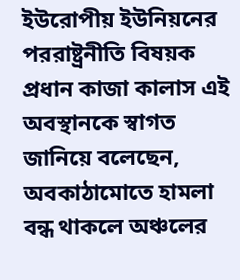ইউরোপীয় ইউনিয়নের পররাষ্ট্রনীতি বিষয়ক প্রধান কাজা কালাস এই অবস্থানকে স্বাগত জানিয়ে বলেছেন, অবকাঠামোতে হামলা বন্ধ থাকলে অঞ্চলের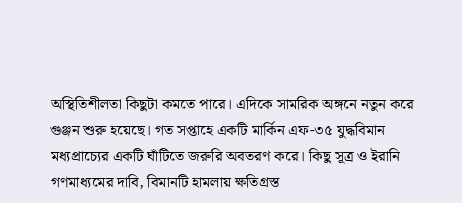অস্থিতিশীলতা কিছুটা কমতে পারে। এদিকে সামরিক অঙ্গনে নতুন করে গুঞ্জন শুরু হয়েছে। গত সপ্তাহে একটি মার্কিন এফ-৩৫ যুদ্ধবিমান মধ্যপ্রাচ্যের একটি ঘাঁটিতে জরুরি অবতরণ করে। কিছু সূত্র ও ইরানি গণমাধ্যমের দাবি, বিমানটি হামলায় ক্ষতিগ্রস্ত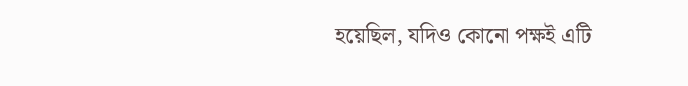হয়েছিল, যদিও কোনো পক্ষই এটি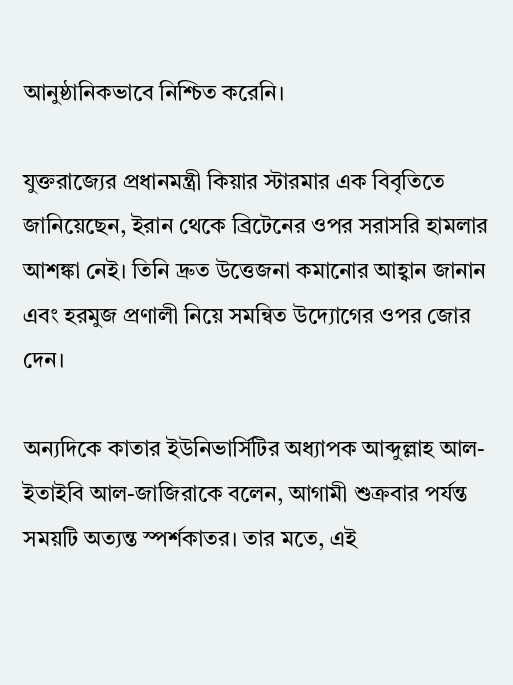আনুষ্ঠানিকভাবে নিশ্চিত করেনি।

যুক্তরাজ্যের প্রধানমন্ত্রী কিয়ার স্টারমার এক বিবৃতিতে জানিয়েছেন, ইরান থেকে ব্রিটেনের ওপর সরাসরি হামলার আশঙ্কা নেই। তিনি দ্রুত উত্তেজনা কমানোর আহ্বান জানান এবং হরমুজ প্রণালী নিয়ে সমন্বিত উদ্যোগের ওপর জোর দেন।

অন্যদিকে কাতার ইউনিভার্সিটির অধ্যাপক আব্দুল্লাহ আল-ইতাইবি আল-জাজিরাকে বলেন, আগামী শুক্রবার পর্যন্ত সময়টি অত্যন্ত স্পর্শকাতর। তার মতে, এই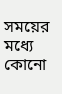সময়ের মধ্যে কোনো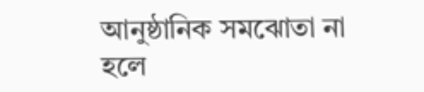আনুষ্ঠানিক সমঝোতা না হলে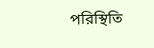পরিস্থিতি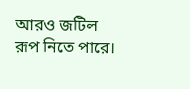আরও জটিল রূপ নিতে পারে।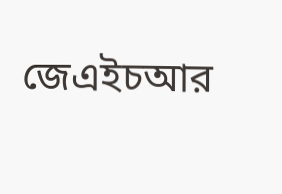জেএইচআর